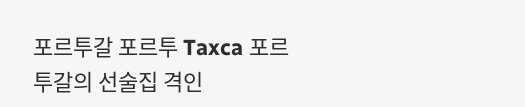포르투갈 포르투 Taxca 포르투갈의 선술집 격인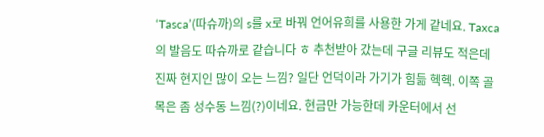‘Tasca’(따슈까)의 s를 x로 바꿔 언어유희를 사용한 가게 같네요. Taxca의 발음도 따슈까로 같습니다 ㅎ 추천받아 갔는데 구글 리뷰도 적은데 진짜 현지인 많이 오는 느낌? 일단 언덕이라 가기가 힘듦 헥헥. 이쪽 골목은 좀 성수동 느낌(?)이네요. 현금만 가능한데 카운터에서 선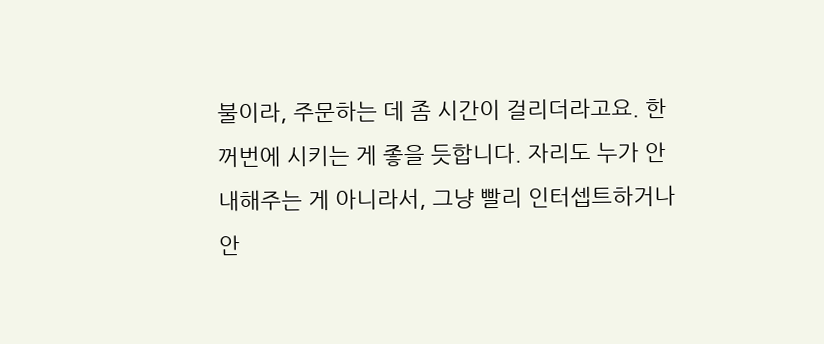불이라, 주문하는 데 좀 시간이 걸리더라고요. 한꺼번에 시키는 게 좋을 듯합니다. 자리도 누가 안내해주는 게 아니라서, 그냥 빨리 인터셉트하거나 안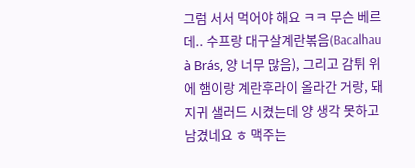그럼 서서 먹어야 해요 ㅋㅋ 무슨 베르데.. 수프랑 대구살계란볶음(Bacalhau à Brás, 양 너무 많음), 그리고 감튀 위에 햄이랑 계란후라이 올라간 거랑, 돼지귀 샐러드 시켰는데 양 생각 못하고 남겼네요 ㅎ 맥주는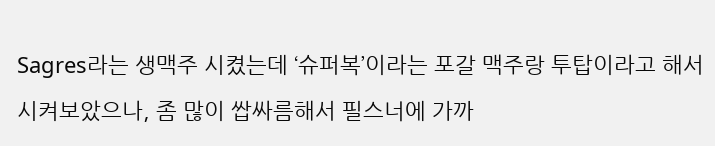Sagres라는 생맥주 시켰는데 ‘슈퍼복’이라는 포갈 맥주랑 투탑이라고 해서 시켜보았으나, 좀 많이 쌉싸름해서 필스너에 가까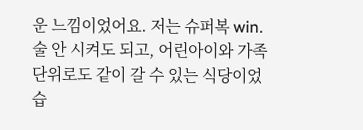운 느낌이었어요. 저는 슈퍼복 win. 술 안 시켜도 되고, 어린아이와 가족 단위로도 같이 갈 수 있는 식당이었습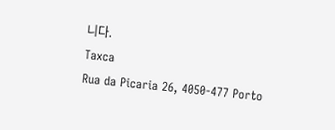니다.
Taxca
Rua da Picaria 26, 4050-477 Porto